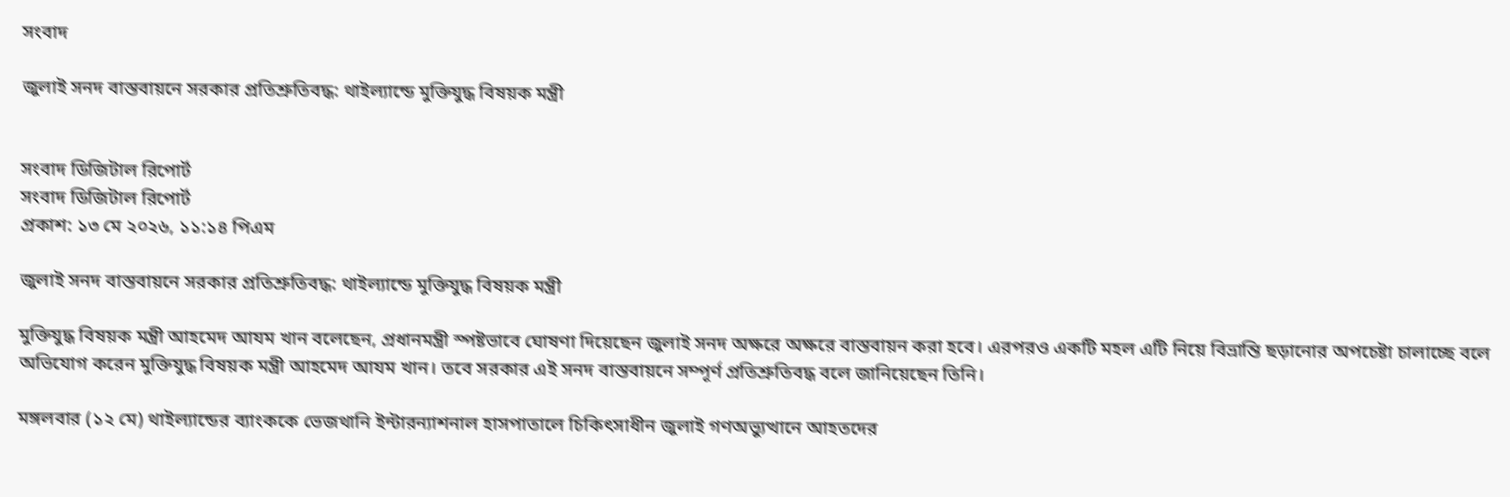সংবাদ

জুলাই সনদ বাস্তবায়নে সরকার প্রতিশ্রুতিবদ্ধ: থাইল্যান্ডে মুক্তিযুদ্ধ বিষয়ক মন্ত্রী


সংবাদ ডিজিটাল রিপোর্ট
সংবাদ ডিজিটাল রিপোর্ট
প্রকাশ: ১৩ মে ২০২৬, ১১:১৪ পিএম

জুলাই সনদ বাস্তবায়নে সরকার প্রতিশ্রুতিবদ্ধ: থাইল্যান্ডে মুক্তিযুদ্ধ বিষয়ক মন্ত্রী

মুক্তিযুদ্ধ বিষয়ক মন্ত্রী আহমেদ আযম খান বলেছেন, প্রধানমন্ত্রী স্পষ্টভাবে ঘোষণা দিয়েছেন জুলাই সনদ অক্ষরে অক্ষরে বাস্তবায়ন করা হবে। এরপরও একটি মহল এটি নিয়ে বিভ্রান্তি ছড়ানোর অপচেষ্টা চালাচ্ছে বলে অভিযোগ করেন মুক্তিযুদ্ধ বিষয়ক মন্ত্রী আহমেদ আযম খান। তবে সরকার এই সনদ বাস্তবায়নে সম্পূর্ণ প্রতিশ্রুতিবদ্ধ বলে জানিয়েছেন তিনি।

মঙ্গলবার (১২ মে) থাইল্যান্ডের ব্যাংককে ভেজথানি ইন্টারন্যাশনাল হাসপাতালে চিকিৎসাধীন জুলাই গণঅভ্যুত্থানে আহতদের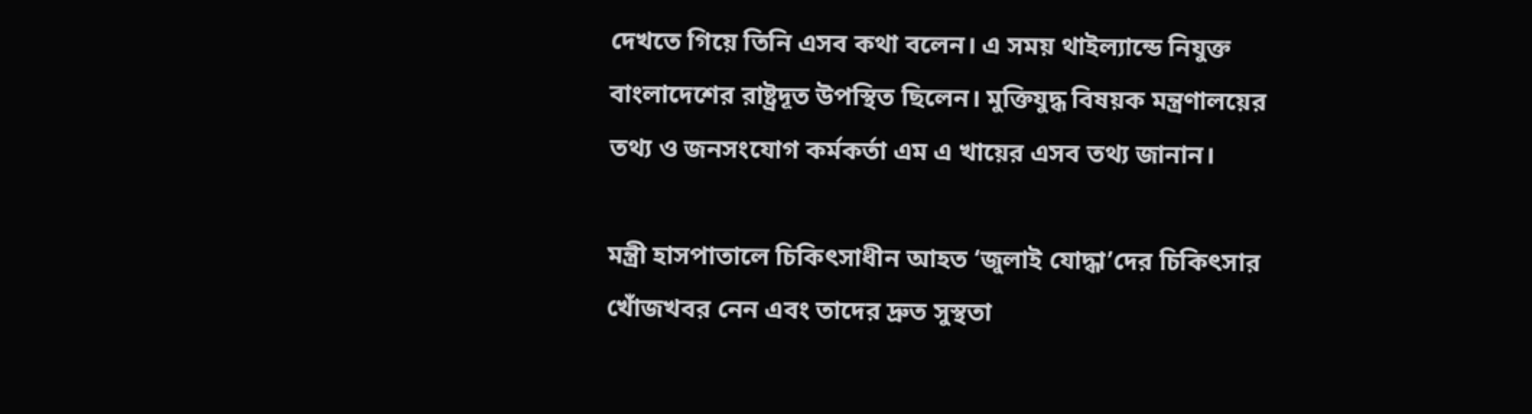দেখতে গিয়ে তিনি এসব কথা বলেন। এ সময় থাইল্যান্ডে নিযুক্ত বাংলাদেশের রাষ্ট্রদূত উপস্থিত ছিলেন। মুক্তিযুদ্ধ বিষয়ক মন্ত্রণালয়ের তথ্য ও জনসংযোগ কর্মকর্তা এম এ খায়ের এসব তথ্য জানান।

মন্ত্রী হাসপাতালে চিকিৎসাধীন আহত ‘জুলাই যোদ্ধা’দের চিকিৎসার খোঁজখবর নেন এবং তাদের দ্রুত সুস্থতা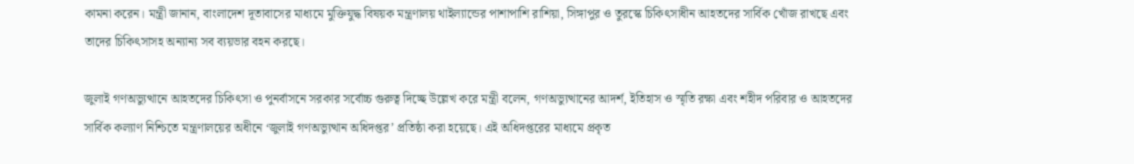কামনা করেন। মন্ত্রী জানান, বাংলাদেশ দূতাবাসের মাধ্যমে মুক্তিযুদ্ধ বিষয়ক মন্ত্রণালয় থাইল্যান্ডের পাশাপাশি রাশিয়া, সিঙ্গাপুর ও তুরস্কে চিকিৎসাধীন আহতদের সার্বিক খোঁজ রাখছে এবং তাদের চিকিৎসাসহ অন্যান্য সব ব্যয়ভার বহন করছে।

জুলাই গণঅভ্যুত্থানে আহতদের চিকিৎসা ও পুনর্বাসনে সরকার সর্বোচ্চ গুরুত্ব দিচ্ছে উল্লেখ করে মন্ত্রী বলেন, গণঅভ্যুত্থানের আদর্শ, ইতিহাস ও স্মৃতি রক্ষা এবং শহীদ পরিবার ও আহতদের সার্বিক কল্যাণ নিশ্চিতে মন্ত্রণালয়ের অধীনে ‘জুলাই গণঅভ্যুত্থান অধিদপ্তর’ প্রতিষ্ঠা করা হয়েছে। এই অধিদপ্তরের মাধ্যমে প্রকৃত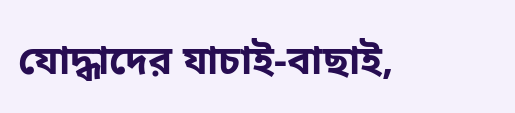যোদ্ধাদের যাচাই-বাছাই,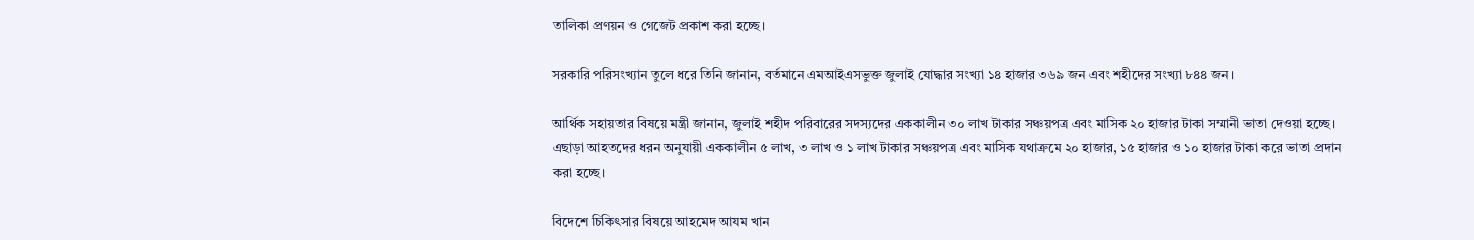তালিকা প্রণয়ন ও গেজেট প্রকাশ করা হচ্ছে।

সরকারি পরিসংখ্যান তুলে ধরে তিনি জানান, বর্তমানে এমআইএসভুক্ত জুলাই যোদ্ধার সংখ্যা ১৪ হাজার ৩৬৯ জন এবং শহীদের সংখ্যা ৮৪৪ জন।

আর্থিক সহায়তার বিষয়ে মন্ত্রী জানান, জুলাই শহীদ পরিবারের সদস্যদের এককালীন ৩০ লাখ টাকার সঞ্চয়পত্র এবং মাসিক ২০ হাজার টাকা সম্মানী ভাতা দেওয়া হচ্ছে। এছাড়া আহতদের ধরন অনুযায়ী এককালীন ৫ লাখ, ৩ লাখ ও ১ লাখ টাকার সঞ্চয়পত্র এবং মাসিক যথাক্রমে ২০ হাজার, ১৫ হাজার ও ১০ হাজার টাকা করে ভাতা প্রদান করা হচ্ছে।

বিদেশে চিকিৎসার বিষয়ে আহমেদ আযম খান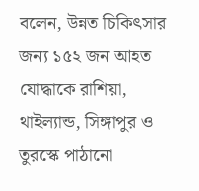বলেন, উন্নত চিকিৎসার জন্য ১৫২ জন আহত যোদ্ধাকে রাশিয়া, থাইল্যান্ড, সিঙ্গাপুর ও তুরস্কে পাঠানো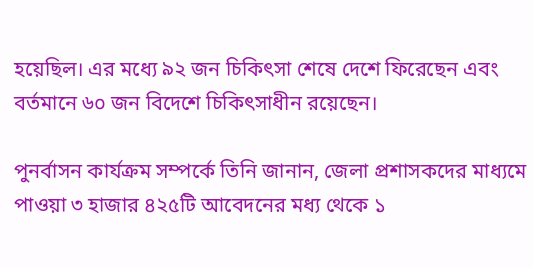হয়েছিল। এর মধ্যে ৯২ জন চিকিৎসা শেষে দেশে ফিরেছেন এবং বর্তমানে ৬০ জন বিদেশে চিকিৎসাধীন রয়েছেন।

পুনর্বাসন কার্যক্রম সম্পর্কে তিনি জানান, জেলা প্রশাসকদের মাধ্যমে পাওয়া ৩ হাজার ৪২৫টি আবেদনের মধ্য থেকে ১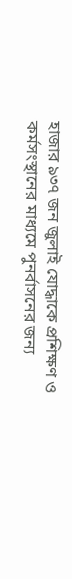হাজার ৯৩৭ জন জুলাই যোদ্ধাকে প্রশিক্ষণ ও কর্মসংস্থানের মাধ্যমে পুনর্বাসনের জন্য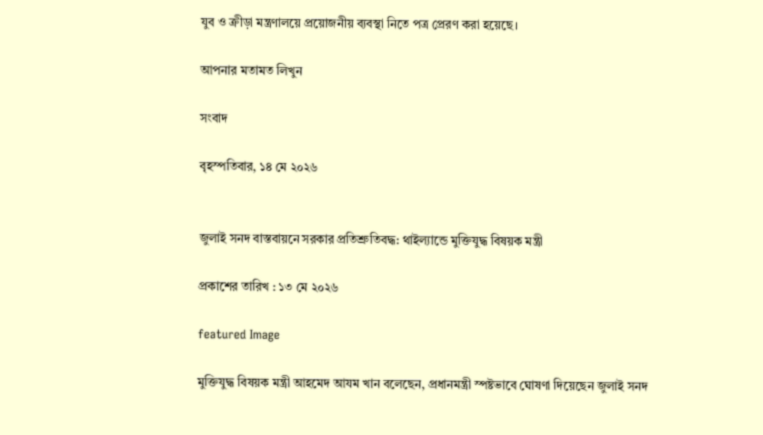যুব ও ক্রীড়া মন্ত্রণালয়ে প্রয়োজনীয় ব্যবস্থা নিতে পত্র প্রেরণ করা হয়েছে।

আপনার মতামত লিখুন

সংবাদ

বৃহস্পতিবার, ১৪ মে ২০২৬


জুলাই সনদ বাস্তবায়নে সরকার প্রতিশ্রুতিবদ্ধ: থাইল্যান্ডে মুক্তিযুদ্ধ বিষয়ক মন্ত্রী

প্রকাশের তারিখ : ১৩ মে ২০২৬

featured Image

মুক্তিযুদ্ধ বিষয়ক মন্ত্রী আহমেদ আযম খান বলেছেন, প্রধানমন্ত্রী স্পষ্টভাবে ঘোষণা দিয়েছেন জুলাই সনদ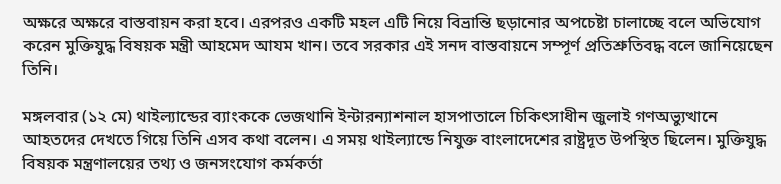অক্ষরে অক্ষরে বাস্তবায়ন করা হবে। এরপরও একটি মহল এটি নিয়ে বিভ্রান্তি ছড়ানোর অপচেষ্টা চালাচ্ছে বলে অভিযোগ করেন মুক্তিযুদ্ধ বিষয়ক মন্ত্রী আহমেদ আযম খান। তবে সরকার এই সনদ বাস্তবায়নে সম্পূর্ণ প্রতিশ্রুতিবদ্ধ বলে জানিয়েছেন তিনি।

মঙ্গলবার (১২ মে) থাইল্যান্ডের ব্যাংককে ভেজথানি ইন্টারন্যাশনাল হাসপাতালে চিকিৎসাধীন জুলাই গণঅভ্যুত্থানে আহতদের দেখতে গিয়ে তিনি এসব কথা বলেন। এ সময় থাইল্যান্ডে নিযুক্ত বাংলাদেশের রাষ্ট্রদূত উপস্থিত ছিলেন। মুক্তিযুদ্ধ বিষয়ক মন্ত্রণালয়ের তথ্য ও জনসংযোগ কর্মকর্তা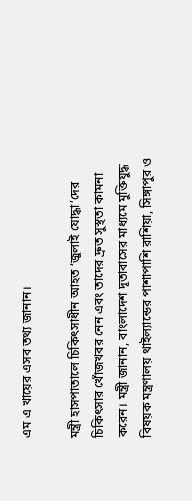এম এ খায়ের এসব তথ্য জানান।

মন্ত্রী হাসপাতালে চিকিৎসাধীন আহত ‘জুলাই যোদ্ধা’দের চিকিৎসার খোঁজখবর নেন এবং তাদের দ্রুত সুস্থতা কামনা করেন। মন্ত্রী জানান, বাংলাদেশ দূতাবাসের মাধ্যমে মুক্তিযুদ্ধ বিষয়ক মন্ত্রণালয় থাইল্যান্ডের পাশাপাশি রাশিয়া, সিঙ্গাপুর ও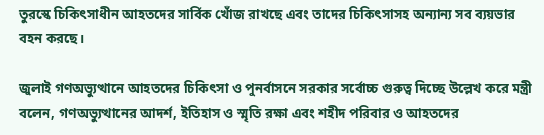তুরস্কে চিকিৎসাধীন আহতদের সার্বিক খোঁজ রাখছে এবং তাদের চিকিৎসাসহ অন্যান্য সব ব্যয়ভার বহন করছে।

জুলাই গণঅভ্যুত্থানে আহতদের চিকিৎসা ও পুনর্বাসনে সরকার সর্বোচ্চ গুরুত্ব দিচ্ছে উল্লেখ করে মন্ত্রী বলেন, গণঅভ্যুত্থানের আদর্শ, ইতিহাস ও স্মৃতি রক্ষা এবং শহীদ পরিবার ও আহতদের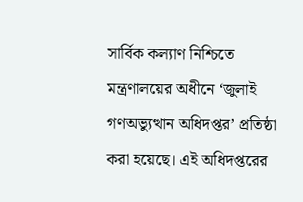সার্বিক কল্যাণ নিশ্চিতে মন্ত্রণালয়ের অধীনে ‘জুলাই গণঅভ্যুত্থান অধিদপ্তর’ প্রতিষ্ঠা করা হয়েছে। এই অধিদপ্তরের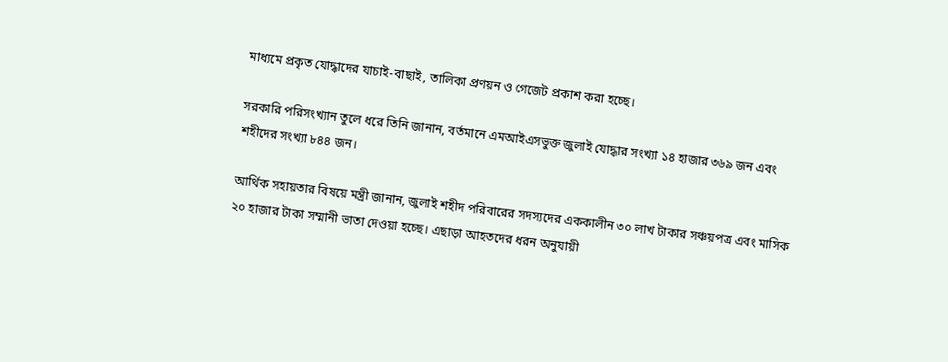মাধ্যমে প্রকৃত যোদ্ধাদের যাচাই-বাছাই, তালিকা প্রণয়ন ও গেজেট প্রকাশ করা হচ্ছে।

সরকারি পরিসংখ্যান তুলে ধরে তিনি জানান, বর্তমানে এমআইএসভুক্ত জুলাই যোদ্ধার সংখ্যা ১৪ হাজার ৩৬৯ জন এবং শহীদের সংখ্যা ৮৪৪ জন।

আর্থিক সহায়তার বিষয়ে মন্ত্রী জানান, জুলাই শহীদ পরিবারের সদস্যদের এককালীন ৩০ লাখ টাকার সঞ্চয়পত্র এবং মাসিক ২০ হাজার টাকা সম্মানী ভাতা দেওয়া হচ্ছে। এছাড়া আহতদের ধরন অনুযায়ী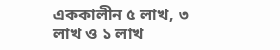এককালীন ৫ লাখ, ৩ লাখ ও ১ লাখ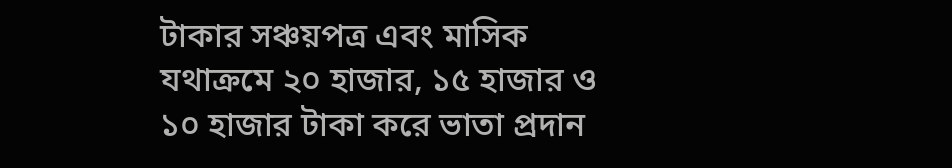টাকার সঞ্চয়পত্র এবং মাসিক যথাক্রমে ২০ হাজার, ১৫ হাজার ও ১০ হাজার টাকা করে ভাতা প্রদান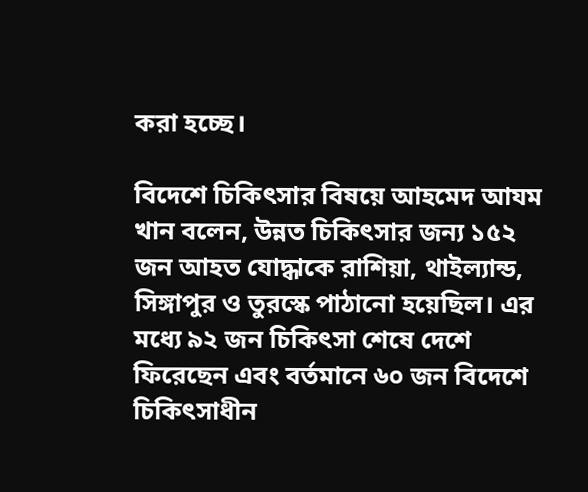করা হচ্ছে।

বিদেশে চিকিৎসার বিষয়ে আহমেদ আযম খান বলেন, উন্নত চিকিৎসার জন্য ১৫২ জন আহত যোদ্ধাকে রাশিয়া, থাইল্যান্ড, সিঙ্গাপুর ও তুরস্কে পাঠানো হয়েছিল। এর মধ্যে ৯২ জন চিকিৎসা শেষে দেশে ফিরেছেন এবং বর্তমানে ৬০ জন বিদেশে চিকিৎসাধীন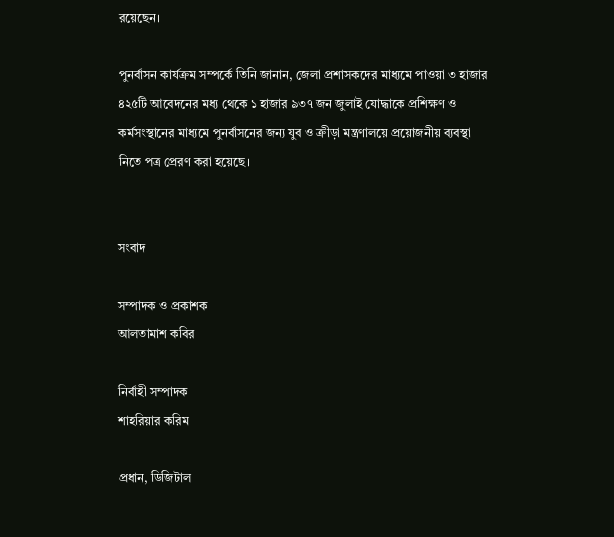রয়েছেন।

পুনর্বাসন কার্যক্রম সম্পর্কে তিনি জানান, জেলা প্রশাসকদের মাধ্যমে পাওয়া ৩ হাজার ৪২৫টি আবেদনের মধ্য থেকে ১ হাজার ৯৩৭ জন জুলাই যোদ্ধাকে প্রশিক্ষণ ও কর্মসংস্থানের মাধ্যমে পুনর্বাসনের জন্য যুব ও ক্রীড়া মন্ত্রণালয়ে প্রয়োজনীয় ব্যবস্থা নিতে পত্র প্রেরণ করা হয়েছে।


সংবাদ

সম্পাদক ও প্রকাশক
আলতামাশ কবির

নির্বাহী সম্পাদক
শাহরিয়ার করিম

প্রধান, ডিজিটাল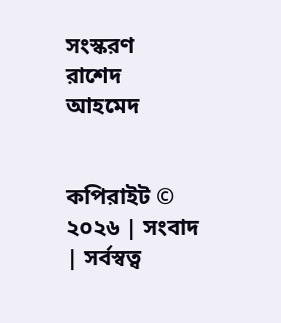সংস্করণ
রাশেদ আহমেদ


কপিরাইট © ২০২৬ | সংবাদ | সর্বস্বত্ব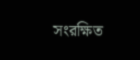সংরক্ষিত